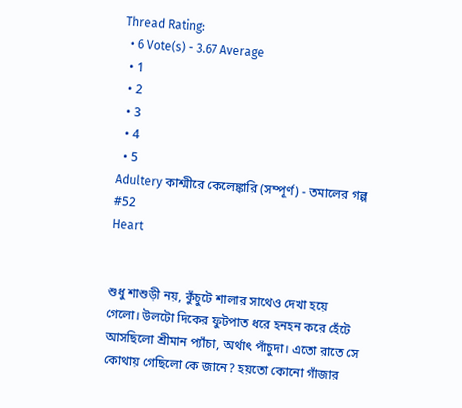Thread Rating:
  • 6 Vote(s) - 3.67 Average
  • 1
  • 2
  • 3
  • 4
  • 5
Adultery কাশ্মীরে কেলেঙ্কারি (সম্পূর্ণ) - তমালের গল্প
#52
Heart


শুধু শাশুড়ী নয়, কুঁচুটে শালার সাথেও দেখা হয়ে গেলো। উলটো দিকের ফুটপাত ধরে হনহন করে হেঁটে আসছিলো শ্রীমান প্যাঁচা, অর্থাৎ পাঁচুদা। এতো রাতে সে কোথায় গেছিলো কে জানে? হয়তো কোনো গাঁজার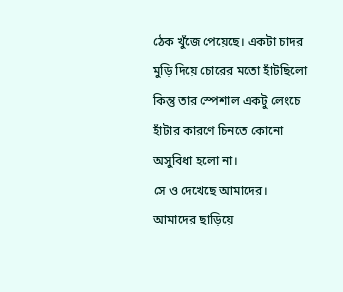ঠেক খুঁজে পেয়েছে। একটা চাদর মুড়ি দিয়ে চোরের মতো হাঁটছিলো কিন্তু তার স্পেশাল একটু লেংচে হাঁটার কারণে চিনতে কোনো অসুবিধা হলো না।
সে ও দেখেছে আমাদের। আমাদের ছাড়িয়ে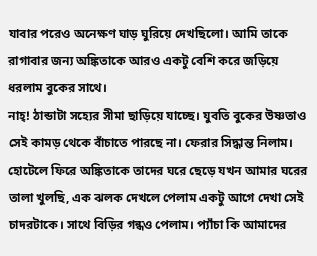যাবার পরেও অনেক্ষণ ঘাড় ঘুরিয়ে দেখছিলো। আমি তাকে রাগাবার জন্য অঙ্কিতাকে আরও একটু বেশি করে জড়িয়ে ধরলাম বুকের সাথে।
নাহ্‌! ঠান্ডাটা সহ্যের সীমা ছাড়িয়ে যাচ্ছে। যুবতি বুকের উষ্ণতাও সেই কামড় থেকে বাঁচাতে পারছে না। ফেরার সিদ্ধান্ত নিলাম। হোটেলে ফিরে অঙ্কিতাকে তাদের ঘরে ছেড়ে যখন আমার ঘরের তালা খুলছি, এক ঝলক দেখলে পেলাম একটু আগে দেখা সেই চাদরটাকে। সাথে বিড়ির গন্ধও পেলাম। প্যাঁচা কি আমাদের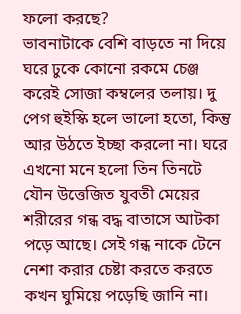ফলো করছে?
ভাবনাটাকে বেশি বাড়তে না দিয়ে ঘরে ঢুকে কোনো রকমে চেঞ্জ করেই সোজা কম্বলের তলায়। দু পেগ হুইস্কি হলে ভালো হতো, কিন্তু আর উঠতে ইচ্ছা করলো না। ঘরে এখনো মনে হলো তিন তিনটে যৌন উত্তেজিত যুবতী মেয়ের শরীরের গন্ধ বদ্ধ বাতাসে আটকা পড়ে আছে। সেই গন্ধ নাকে টেনে নেশা করার চেষ্টা করতে করতে কখন ঘুমিয়ে পড়েছি জানি না।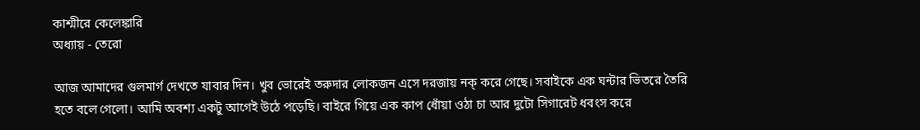কাশ্মীরে কেলেঙ্কারি
অধ্যায় - তেরো

আজ আমাদের গুলমার্গ দেখতে যাবার দিন। খুব ভোরেই তরুদার লোকজন এসে দরজায় নক্‌ করে গেছে। সবাইকে এক ঘন্টার ভিতরে তৈরি হতে বলে গেলো। আমি অবশ্য একটু আগেই উঠে পড়েছি। বাইরে গিয়ে এক কাপ ধোঁয়া ওঠা চা আর দুটো সিগারেট ধবংস করে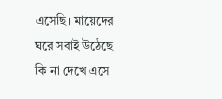এসেছি। মায়েদের ঘরে সবাই উঠেছে কি না দেখে এসে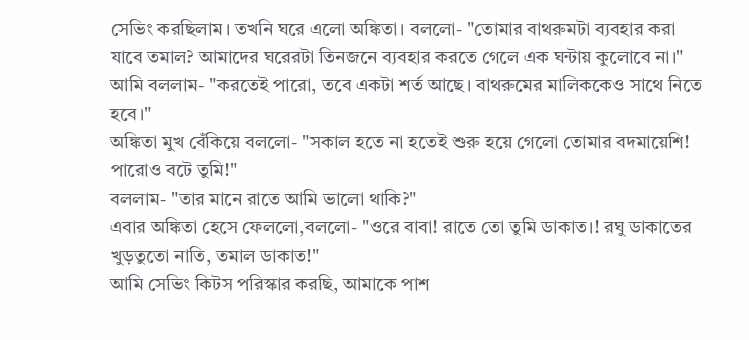সেভিং করছিলাম। তখনি ঘরে এলো অঙ্কিতা। বললো- "তোমার বাথরুমটা ব্যবহার করা যাবে তমাল? আমাদের ঘরেরটা তিনজনে ব্যবহার করতে গেলে এক ঘন্টায় কুলোবে না।"
আমি বললাম- "করতেই পারো, তবে একটা শর্ত আছে। বাথরুমের মালিককেও সাথে নিতে হবে।"
অঙ্কিতা মুখ বেঁকিয়ে বললো- "সকাল হতে না হতেই শুরু হয়ে গেলো তোমার বদমায়েশি! পারোও বটে তুমি!"
বললাম- "তার মানে রাতে আমি ভালো থাকি?"
এবার অঙ্কিতা হেসে ফেললো,বললো- "ওরে বাবা! রাতে তো তুমি ডাকাত।! রঘু ডাকাতের খুড়তুতো নাতি, তমাল ডাকাত!"
আমি সেভিং কিটস পরিস্কার করছি, আমাকে পাশ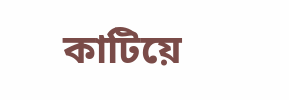কাটিয়ে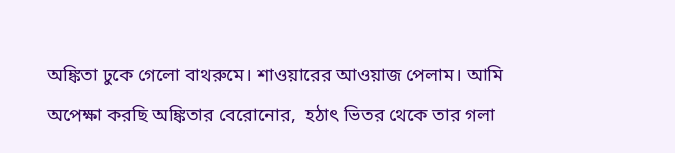অঙ্কিতা ঢুকে গেলো বাথরুমে। শাওয়ারের আওয়াজ পেলাম। আমি অপেক্ষা করছি অঙ্কিতার বেরোনোর,  হঠাৎ ভিতর থেকে তার গলা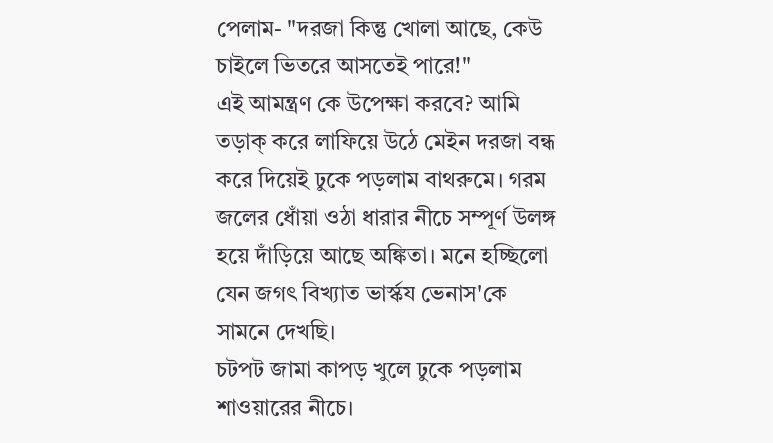পেলাম- "দরজা কিন্তু খোলা আছে, কেউ চাইলে ভিতরে আসতেই পারে!"
এই আমন্ত্রণ কে উপেক্ষা করবে? আমি তড়াক্‌ করে লাফিয়ে উঠে মেইন দরজা বন্ধ করে দিয়েই ঢুকে পড়লাম বাথরুমে। গরম জলের ধোঁয়া ওঠা ধারার নীচে সম্পূর্ণ উলঙ্গ হয়ে দাঁড়িয়ে আছে অঙ্কিতা। মনে হচ্ছিলো যেন জগৎ বিখ্যাত ভার্স্কয ভেনাস'কে সামনে দেখছি।
চটপট জামা কাপড় খুলে ঢুকে পড়লাম শাওয়ারের নীচে।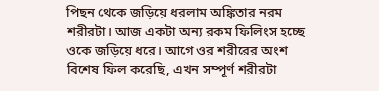পিছন থেকে জড়িয়ে ধরলাম অঙ্কিতার নরম শরীরটা। আজ একটা অন্য রকম ফিলিংস হচ্ছে ওকে জড়িয়ে ধরে। আগে ওর শরীরের অংশ বিশেষ ফিল করেছি, এখন সম্পূর্ণ শরীরটা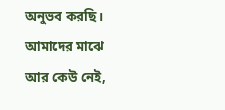অনুভব করছি। আমাদের মাঝে আর কেউ নেই,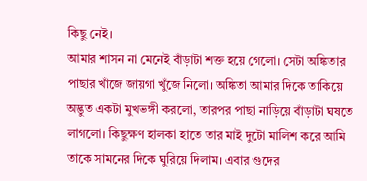কিছু নেই।
আমার শাসন না মেনেই বাঁড়াটা শক্ত হয়ে গেলো। সেটা অঙ্কিতার পাছার খাঁজে জায়গা খুঁজে নিলো। অঙ্কিতা আমার দিকে তাকিয়ে অদ্ভুত একটা মুখভঙ্গী করলো, তারপর পাছা নাড়িয়ে বাঁড়াটা ঘষতে লাগলো। কিছুক্ষণ হালকা হাতে তার মাই দুটো মালিশ করে আমি তাকে সামনের দিকে ঘুরিয়ে দিলাম। এবার গুদের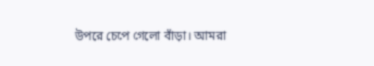উপরে চেপে গেলো বাঁড়া। আমরা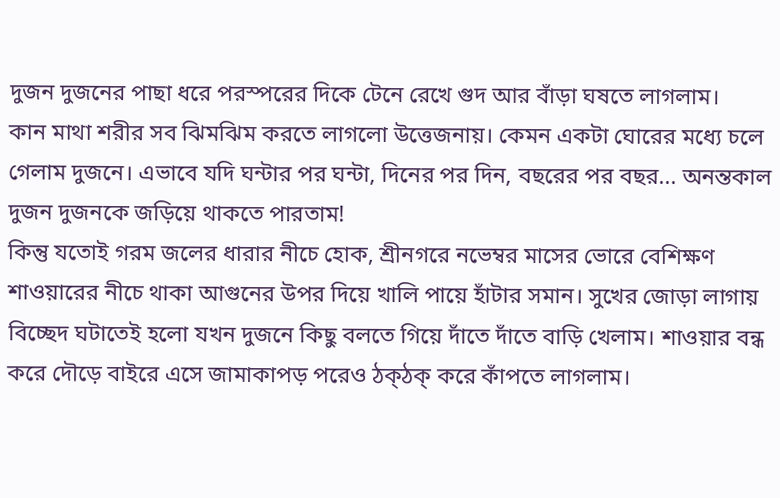দুজন দুজনের পাছা ধরে পরস্পরের দিকে টেনে রেখে গুদ আর বাঁড়া ঘষতে লাগলাম।
কান মাথা শরীর সব ঝিমঝিম করতে লাগলো উত্তেজনায়। কেমন একটা ঘোরের মধ্যে চলে গেলাম দুজনে। এভাবে যদি ঘন্টার পর ঘন্টা, দিনের পর দিন, বছরের পর বছর... অনন্তকাল দুজন দুজনকে জড়িয়ে থাকতে পারতাম!
কিন্তু যতোই গরম জলের ধারার নীচে হোক, শ্রীনগরে নভেম্বর মাসের ভোরে বেশিক্ষণ শাওয়ারের নীচে থাকা আগুনের উপর দিয়ে খালি পায়ে হাঁটার সমান। সুখের জোড়া লাগায় বিচ্ছেদ ঘটাতেই হলো যখন দুজনে কিছু বলতে গিয়ে দাঁতে দাঁতে বাড়ি খেলাম। শাওয়ার বন্ধ করে দৌড়ে বাইরে এসে জামাকাপড় পরেও ঠক্‌ঠক্‌ করে কাঁপতে লাগলাম।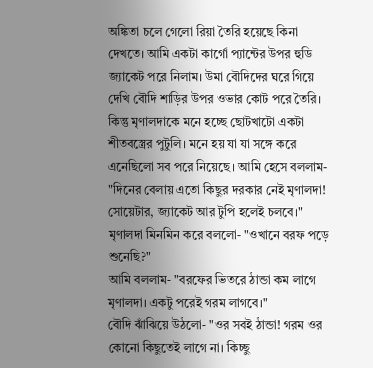অঙ্কিতা চলে গেলো রিয়া তৈরি হয়েছে কিনা দেখতে। আমি একটা কার্গো প্যান্টের উপর হুডি জ্যাকেট পরে নিলাম। উমা বৌদিদের ঘরে গিয়ে দেখি বৌদি শাড়ির উপর ওভার কোট পরে তৈরি। কিন্তু মৃণালদাকে মনে হচ্ছে ছোটখাটো একটা শীতবস্ত্রের পুটুলি। মনে হয় যা যা সঙ্গে করে এনেছিলো সব পরে নিয়েছে। আমি হেসে বললাম- "দিনের বেলায় এতো কিছুর দরকার নেই মৃণালদা! সোয়েটার, জ্যাকেট আর টুপি হলেই চলবে।"
মৃণালদা মিনমিন করে বললো- "ওখানে বরফ পড়ে শুনেছি?"
আমি বললাম- "বরফের ভিতরে ঠান্ডা কম লাগে মৃণালদা। একটু পরেই গরম লাগবে।"
বৌদি ঝাঁঝিয়ে উঠলো- "ওর সবই ঠান্ডা! গরম ওর কোনো কিছুতেই লাগে না। কিচ্ছু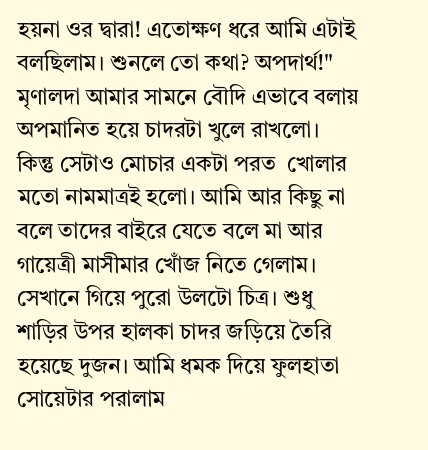হয়না ওর দ্বারা! এতোক্ষণ ধরে আমি এটাই বলছিলাম। শুনলে তো কথা? অপদার্থ!"
মৃণালদা আমার সামনে বৌদি এভাবে বলায় অপমানিত হয়ে চাদরটা খুলে রাখলো। কিন্তু সেটাও মোচার একটা পরত  খোলার মতো নামমাত্রই হলো। আমি আর কিছু না বলে তাদের বাইরে যেতে বলে মা আর গায়েত্রী মাসীমার খোঁজ নিতে গেলাম। সেখানে গিয়ে পুরো উলটো চিত্র। শুধু শাড়ির উপর হালকা চাদর জড়িয়ে তৈরি হয়েছে দুজন। আমি ধমক দিয়ে ফুলহাতা সোয়েটার পরালাম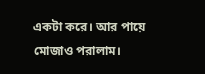একটা করে। আর পায়ে মোজাও পরালাম।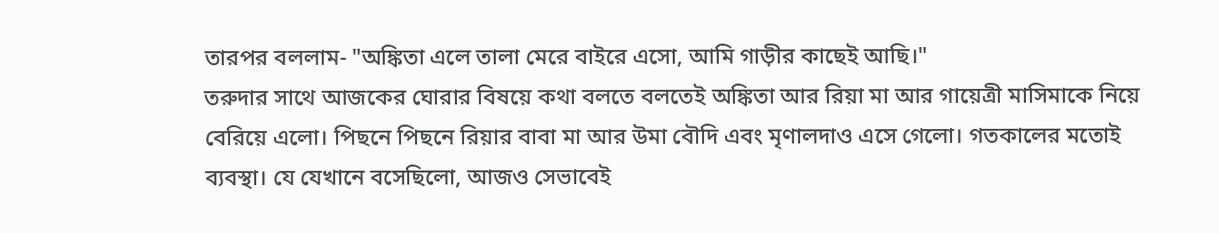তারপর বললাম- "অঙ্কিতা এলে তালা মেরে বাইরে এসো, আমি গাড়ীর কাছেই আছি।"
তরুদার সাথে আজকের ঘোরার বিষয়ে কথা বলতে বলতেই অঙ্কিতা আর রিয়া মা আর গায়েত্রী মাসিমাকে নিয়ে বেরিয়ে এলো। পিছনে পিছনে রিয়ার বাবা মা আর উমা বৌদি এবং মৃণালদাও এসে গেলো। গতকালের মতোই ব্যবস্থা। যে যেখানে বসেছিলো, আজও সেভাবেই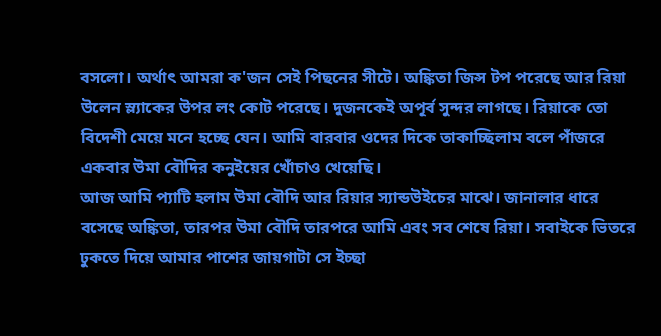বসলো। অর্থাৎ আমরা ক'জন সেই পিছনের সীটে। অঙ্কিতা জিন্স টপ পরেছে আর রিয়া উলেন স্ল্যাকের উপর লং কোট পরেছে। দুজনকেই অপূর্ব সুন্দর লাগছে। রিয়াকে তো বিদেশী মেয়ে মনে হচ্ছে যেন। আমি বারবার ওদের দিকে তাকাচ্ছিলাম বলে পাঁজরে একবার উমা বৌদির কনুইয়ের খোঁচাও খেয়েছি।
আজ আমি প্যাটি হলাম উমা বৌদি আর রিয়ার স্যান্ডউইচের মাঝে। জানালার ধারে বসেছে অঙ্কিতা, তারপর উমা বৌদি তারপরে আমি এবং সব শেষে রিয়া। সবাইকে ভিতরে ঢুকতে দিয়ে আমার পাশের জায়গাটা সে ইচ্ছা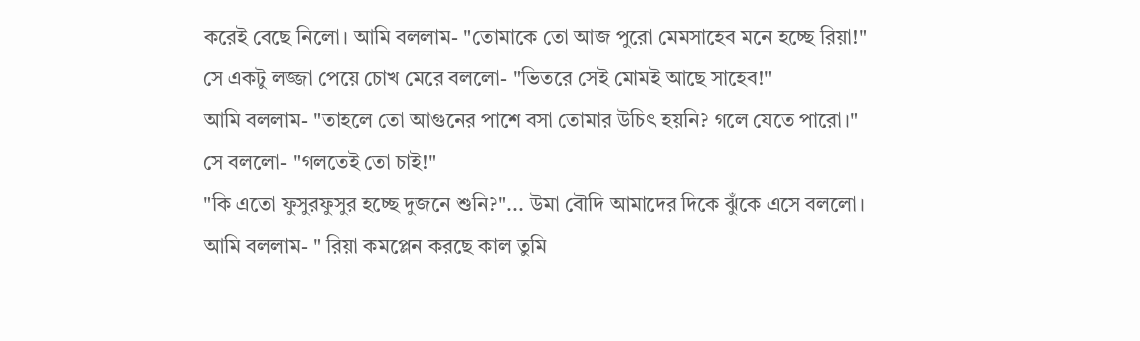করেই বেছে নিলো। আমি বললাম- "তোমাকে তো আজ পুরো মেমসাহেব মনে হচ্ছে রিয়া!"
সে একটু লজ্জা পেয়ে চোখ মেরে বললো- "ভিতরে সেই মোমই আছে সাহেব!"
আমি বললাম- "তাহলে তো আগুনের পাশে বসা তোমার উচিৎ হয়নি? গলে যেতে পারো।"
সে বললো- "গলতেই তো চাই!"
"কি এতো ফুসুরফুসুর হচ্ছে দুজনে শুনি?"... উমা বৌদি আমাদের দিকে ঝুঁকে এসে বললো।
আমি বললাম- " রিয়া কমপ্লেন করছে কাল তুমি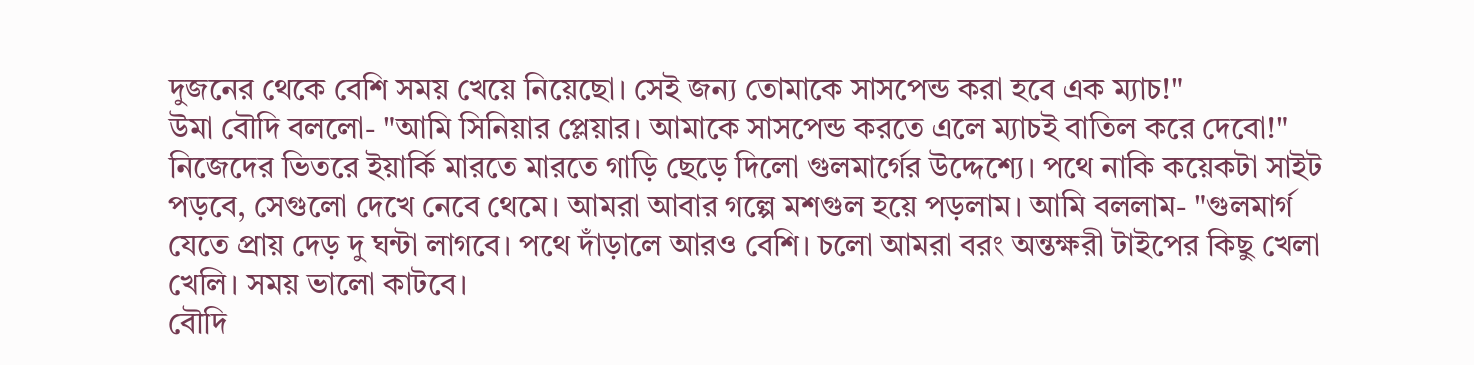দুজনের থেকে বেশি সময় খেয়ে নিয়েছো। সেই জন্য তোমাকে সাসপেন্ড করা হবে এক ম্যাচ!"
উমা বৌদি বললো- "আমি সিনিয়ার প্লেয়ার। আমাকে সাসপেন্ড করতে এলে ম্যাচই বাতিল করে দেবো!"
নিজেদের ভিতরে ইয়ার্কি মারতে মারতে গাড়ি ছেড়ে দিলো গুলমার্গের উদ্দেশ্যে। পথে নাকি কয়েকটা সাইট পড়বে, সেগুলো দেখে নেবে থেমে। আমরা আবার গল্পে মশগুল হয়ে পড়লাম। আমি বললাম- "গুলমার্গ যেতে প্রায় দেড় দু ঘন্টা লাগবে। পথে দাঁড়ালে আরও বেশি। চলো আমরা বরং অন্তক্ষরী টাইপের কিছু খেলা খেলি। সময় ভালো কাটবে।
বৌদি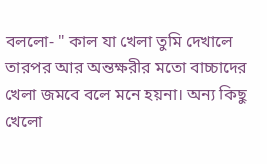বললো- " কাল যা খেলা তুমি দেখালে তারপর আর অন্তক্ষরীর মতো বাচ্চাদের খেলা জমবে বলে মনে হয়না। অন্য কিছু খেলো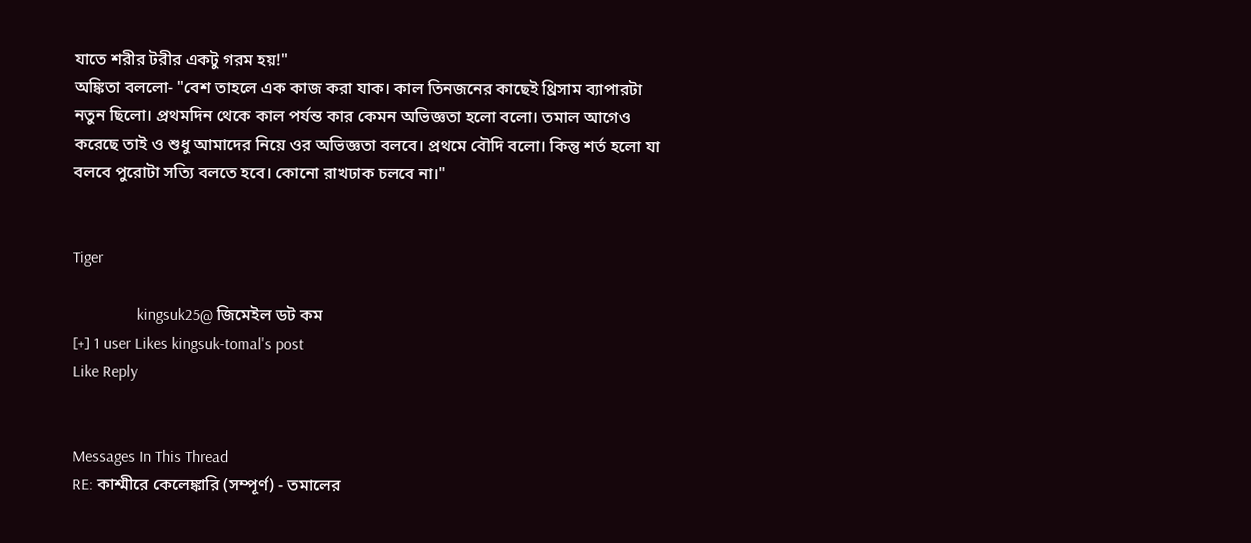যাতে শরীর টরীর একটু গরম হয়!"
অঙ্কিতা বললো- "বেশ তাহলে এক কাজ করা যাক। কাল তিনজনের কাছেই থ্রিসাম ব্যাপারটা নতুন ছিলো। প্রথমদিন থেকে কাল পর্যন্ত কার কেমন অভিজ্ঞতা হলো বলো। তমাল আগেও করেছে তাই ও শুধু আমাদের নিয়ে ওর অভিজ্ঞতা বলবে। প্রথমে বৌদি বলো। কিন্তু শর্ত হলো যা বলবে পুরোটা সত্যি বলতে হবে। কোনো রাখঢাক চলবে না।"


Tiger

                kingsuk25@ জিমেইল ডট কম
[+] 1 user Likes kingsuk-tomal's post
Like Reply


Messages In This Thread
RE: কাশ্মীরে কেলেঙ্কারি (সম্পূর্ণ) - তমালের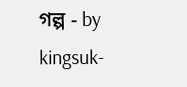গল্প - by kingsuk-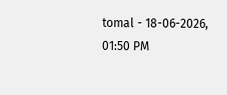tomal - 18-06-2026, 01:50 PM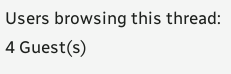Users browsing this thread: 4 Guest(s)